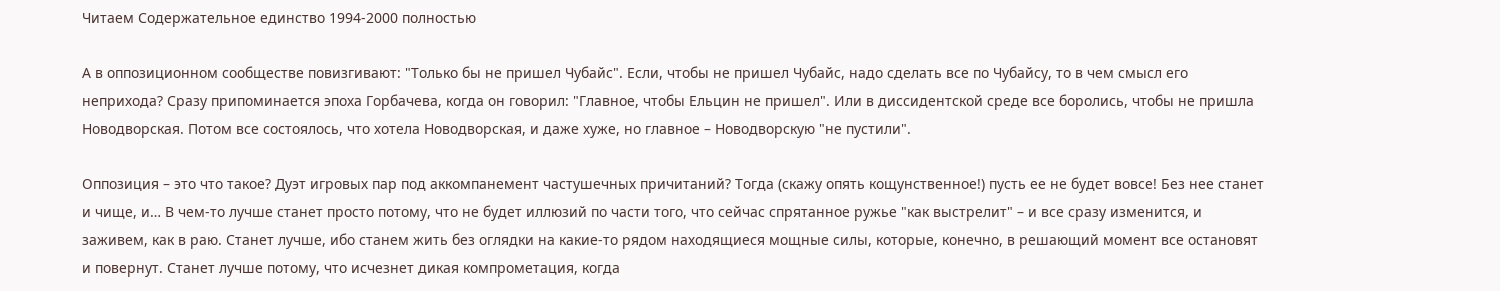Читаем Содержательное единство 1994-2000 полностью

А в оппозиционном сообществе повизгивают: "Только бы не пришел Чубайс". Если, чтобы не пришел Чубайс, надо сделать все по Чубайсу, то в чем смысл его неприхода? Сразу припоминается эпоха Горбачева, когда он говорил: "Главное, чтобы Ельцин не пришел". Или в диссидентской среде все боролись, чтобы не пришла Новодворская. Потом все состоялось, что хотела Новодворская, и даже хуже, но главное – Новодворскую "не пустили".

Оппозиция – это что такое? Дуэт игровых пар под аккомпанемент частушечных причитаний? Тогда (скажу опять кощунственное!) пусть ее не будет вовсе! Без нее станет и чище, и… В чем-то лучше станет просто потому, что не будет иллюзий по части того, что сейчас спрятанное ружье "как выстрелит" – и все сразу изменится, и заживем, как в раю. Станет лучше, ибо станем жить без оглядки на какие-то рядом находящиеся мощные силы, которые, конечно, в решающий момент все остановят и повернут. Станет лучше потому, что исчезнет дикая компрометация, когда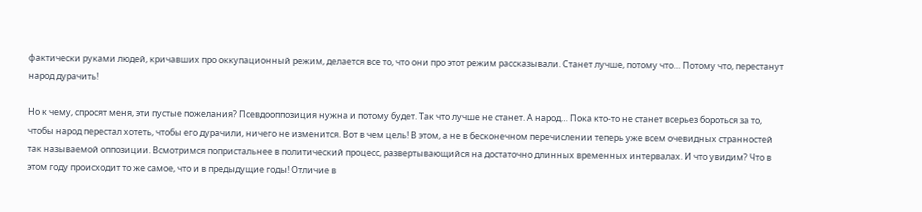фактически руками людей, кричавших про оккупационный режим, делается все то, что они про этот режим рассказывали. Станет лучше, потому что… Потому что, перестанут народ дурачить!

Но к чему, спросят меня, эти пустые пожелания? Псевдооппозиция нужна и потому будет. Так что лучше не станет. А народ… Пока кто-то не станет всерьез бороться за то, чтобы народ перестал хотеть, чтобы его дурачили, ничего не изменится. Вот в чем цель! В этом, а не в бесконечном перечислении теперь уже всем очевидных странностей так называемой оппозиции. Всмотримся попристальнее в политический процесс, развертывающийся на достаточно длинных временных интервалах. И что увидим? Что в этом году происходит то же самое, что и в предыдущие годы! Отличие в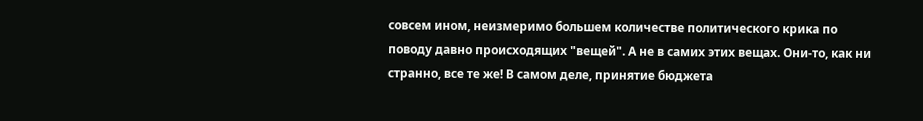совсем ином, неизмеримо большем количестве политического крика по поводу давно происходящих "вещей". А не в самих этих вещах. Они-то, как ни странно, все те же! В самом деле, принятие бюджета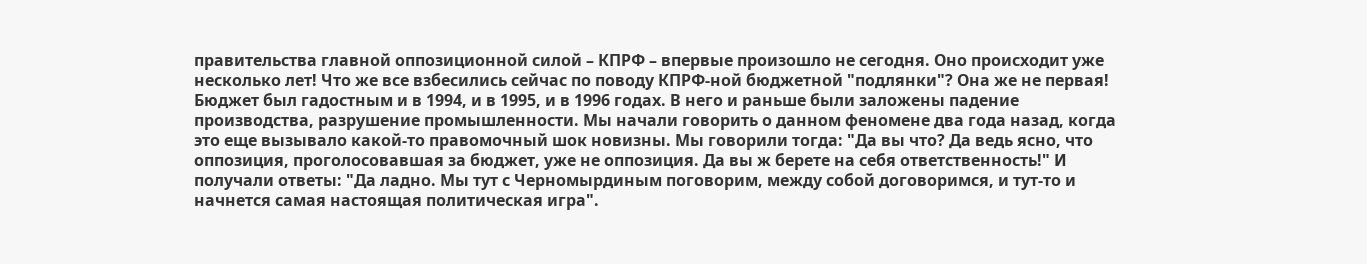правительства главной оппозиционной силой – КПРФ – впервые произошло не сегодня. Оно происходит уже несколько лет! Что же все взбесились сейчас по поводу КПРФ-ной бюджетной "подлянки"? Она же не первая! Бюджет был гадостным и в 1994, и в 1995, и в 1996 годах. В него и раньше были заложены падение производства, разрушение промышленности. Мы начали говорить о данном феномене два года назад, когда это еще вызывало какой-то правомочный шок новизны. Мы говорили тогда: "Да вы что? Да ведь ясно, что оппозиция, проголосовавшая за бюджет, уже не оппозиция. Да вы ж берете на себя ответственность!" И получали ответы: "Да ладно. Мы тут с Черномырдиным поговорим, между собой договоримся, и тут-то и начнется самая настоящая политическая игра".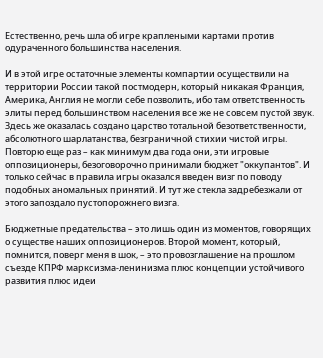Естественно, речь шла об игре краплеными картами против одураченного большинства населения.

И в этой игре остаточные элементы компартии осуществили на территории России такой постмодерн, который никакая Франция, Америка, Англия не могли себе позволить, ибо там ответственность элиты перед большинством населения все же не совсем пустой звук. Здесь же оказалась создано царство тотальной безответственности, абсолютного шарлатанства, безграничной стихии чистой игры. Повторю еще раз – как минимум два года они, эти игровые оппозиционеры, безоговорочно принимали бюджет "оккупантов". И только сейчас в правила игры оказался введен визг по поводу подобных аномальных принятий. И тут же стекла задребезжали от этого запоздало пустопорожнего визга.

Бюджетные предательства – это лишь один из моментов, говорящих о существе наших оппозиционеров. Второй момент, который, помнится, поверг меня в шок, – это провозглашение на прошлом съезде КПРФ марксизма-ленинизма плюс концепции устойчивого развития плюс идеи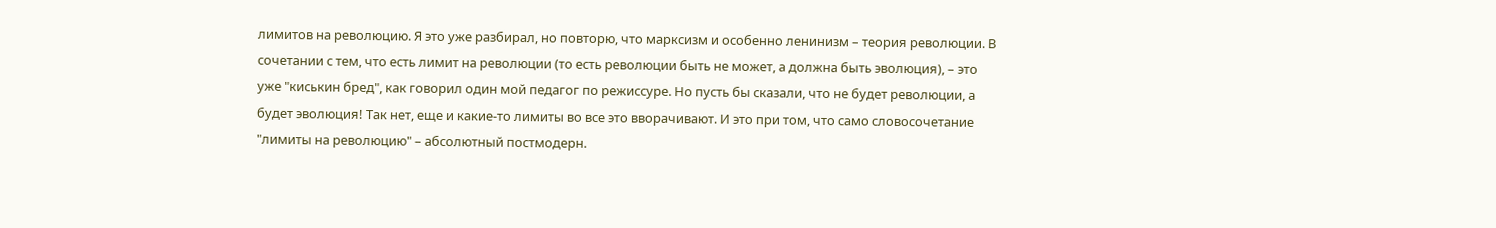лимитов на революцию. Я это уже разбирал, но повторю, что марксизм и особенно ленинизм – теория революции. В сочетании с тем, что есть лимит на революции (то есть революции быть не может, а должна быть эволюция), – это уже "киськин бред", как говорил один мой педагог по режиссуре. Но пусть бы сказали, что не будет революции, а будет эволюция! Так нет, еще и какие-то лимиты во все это вворачивают. И это при том, что само словосочетание "лимиты на революцию" – абсолютный постмодерн.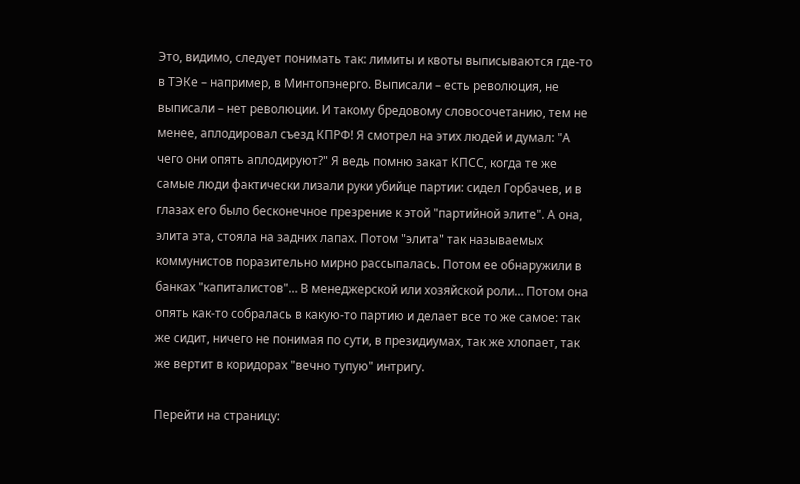Это, видимо, следует понимать так: лимиты и квоты выписываются где-то в ТЭКе – например, в Минтопэнерго. Выписали – есть революция, не выписали – нет революции. И такому бредовому словосочетанию, тем не менее, аплодировал съезд КПРФ! Я смотрел на этих людей и думал: "А чего они опять аплодируют?" Я ведь помню закат КПСС, когда те же самые люди фактически лизали руки убийце партии: сидел Горбачев, и в глазах его было бесконечное презрение к этой "партийной элите". А она, элита эта, стояла на задних лапах. Потом "элита" так называемых коммунистов поразительно мирно рассыпалась. Потом ее обнаружили в банках "капиталистов"… В менеджерской или хозяйской роли… Потом она опять как-то собралась в какую-то партию и делает все то же самое: так же сидит, ничего не понимая по сути, в президиумах, так же хлопает, так же вертит в коридорах "вечно тупую" интригу.

Перейти на страницу: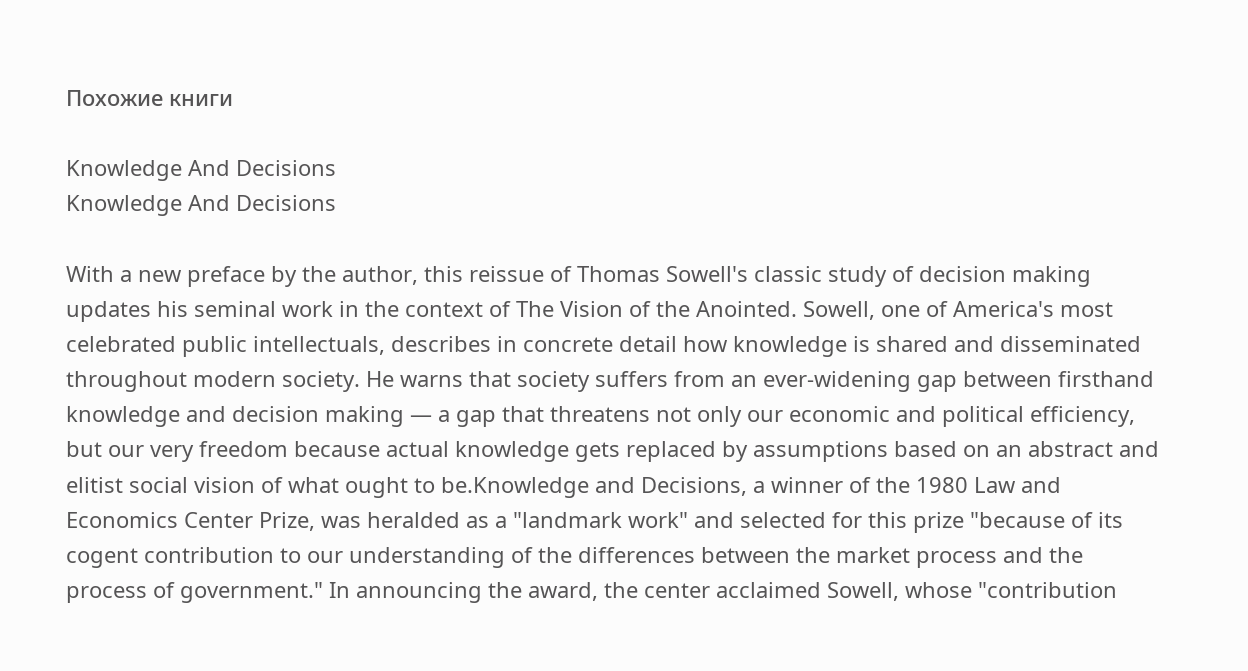Похожие книги

Knowledge And Decisions
Knowledge And Decisions

With a new preface by the author, this reissue of Thomas Sowell's classic study of decision making updates his seminal work in the context of The Vision of the Anointed. Sowell, one of America's most celebrated public intellectuals, describes in concrete detail how knowledge is shared and disseminated throughout modern society. He warns that society suffers from an ever-widening gap between firsthand knowledge and decision making — a gap that threatens not only our economic and political efficiency, but our very freedom because actual knowledge gets replaced by assumptions based on an abstract and elitist social vision of what ought to be.Knowledge and Decisions, a winner of the 1980 Law and Economics Center Prize, was heralded as a "landmark work" and selected for this prize "because of its cogent contribution to our understanding of the differences between the market process and the process of government." In announcing the award, the center acclaimed Sowell, whose "contribution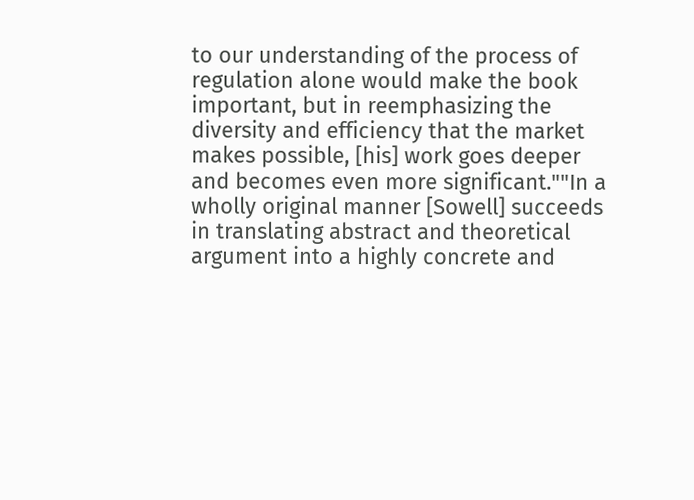to our understanding of the process of regulation alone would make the book important, but in reemphasizing the diversity and efficiency that the market makes possible, [his] work goes deeper and becomes even more significant.""In a wholly original manner [Sowell] succeeds in translating abstract and theoretical argument into a highly concrete and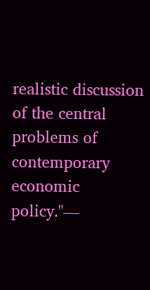realistic discussion of the central problems of contemporary economic policy."—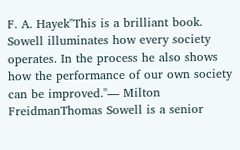F. A. Hayek"This is a brilliant book. Sowell illuminates how every society operates. In the process he also shows how the performance of our own society can be improved."— Milton FreidmanThomas Sowell is a senior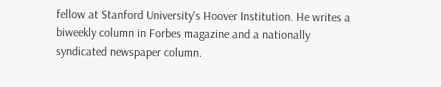fellow at Stanford University's Hoover Institution. He writes a biweekly column in Forbes magazine and a nationally syndicated newspaper column.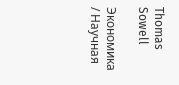Thomas Sowell

Экономика / Научная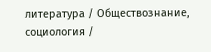литература / Обществознание, социология /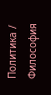Политика / Философия